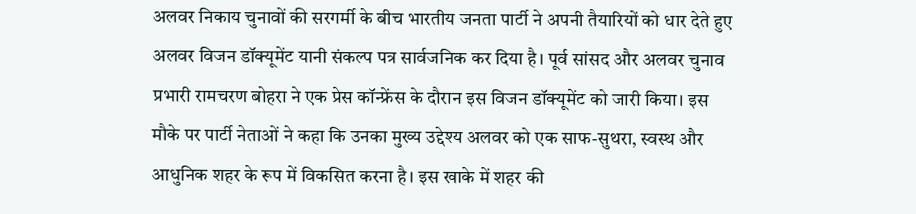अलवर निकाय चुनावों की सरगर्मी के बीच भारतीय जनता पार्टी ने अपनी तैयारियों को धार देते हुए अलवर विजन डॉक्यूमेंट यानी संकल्प पत्र सार्वजनिक कर दिया है। पूर्व सांसद और अलवर चुनाव प्रभारी रामचरण बोहरा ने एक प्रेस कॉन्फ्रेंस के दौरान इस विजन डॉक्यूमेंट को जारी किया। इस मौके पर पार्टी नेताओं ने कहा कि उनका मुख्य उद्देश्य अलवर को एक साफ-सुथरा, स्वस्थ और आधुनिक शहर के रूप में विकसित करना है। इस खाके में शहर की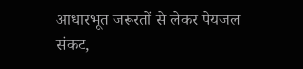आधारभूत जरूरतों से लेकर पेयजल संकट,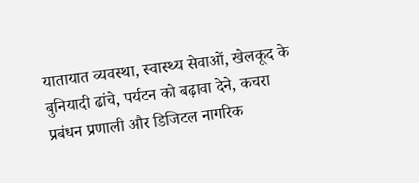यातायात व्यवस्था, स्वास्थ्य सेवाओं, खेलकूद के बुनियादी ढांचे, पर्यटन को बढ़ावा देने, कचरा प्रबंधन प्रणाली और डिजिटल नागरिक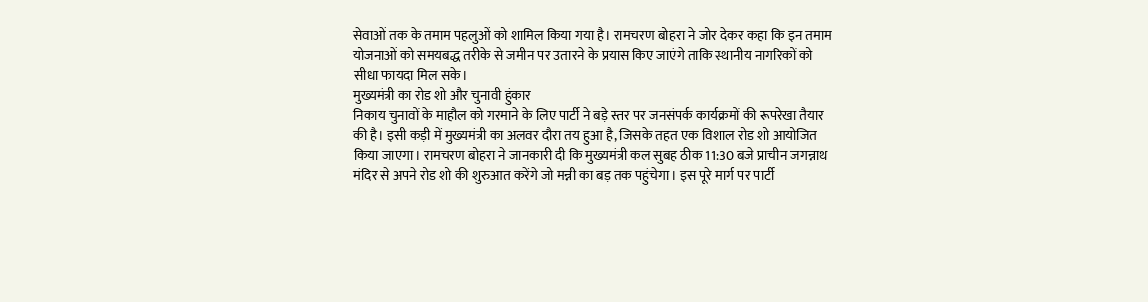सेवाओं तक के तमाम पहलुओं को शामिल किया गया है। रामचरण बोहरा ने जोर देकर कहा कि इन तमाम योजनाओं को समयबद्ध तरीके से जमीन पर उतारने के प्रयास किए जाएंगे ताकि स्थानीय नागरिकों को सीधा फायदा मिल सके।
मुख्यमंत्री का रोड शो और चुनावी हुंकार
निकाय चुनावों के माहौल को गरमाने के लिए पार्टी ने बड़े स्तर पर जनसंपर्क कार्यक्रमों की रूपरेखा तैयार की है। इसी कड़ी में मुख्यमंत्री का अलवर दौरा तय हुआ है, जिसके तहत एक विशाल रोड शो आयोजित किया जाएगा। रामचरण बोहरा ने जानकारी दी कि मुख्यमंत्री कल सुबह ठीक 11:30 बजे प्राचीन जगन्नाथ मंदिर से अपने रोड शो की शुरुआत करेंगे जो मन्नी का बड़ तक पहुंचेगा। इस पूरे मार्ग पर पार्टी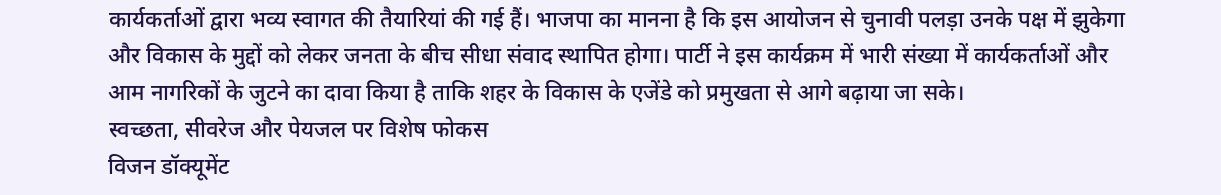कार्यकर्ताओं द्वारा भव्य स्वागत की तैयारियां की गई हैं। भाजपा का मानना है कि इस आयोजन से चुनावी पलड़ा उनके पक्ष में झुकेगा और विकास के मुद्दों को लेकर जनता के बीच सीधा संवाद स्थापित होगा। पार्टी ने इस कार्यक्रम में भारी संख्या में कार्यकर्ताओं और आम नागरिकों के जुटने का दावा किया है ताकि शहर के विकास के एजेंडे को प्रमुखता से आगे बढ़ाया जा सके।
स्वच्छता, सीवरेज और पेयजल पर विशेष फोकस
विजन डॉक्यूमेंट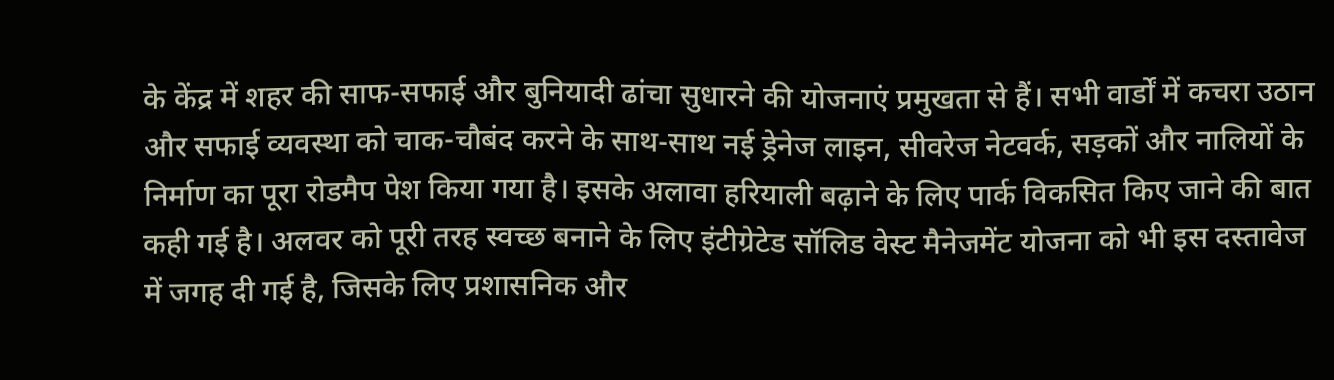के केंद्र में शहर की साफ-सफाई और बुनियादी ढांचा सुधारने की योजनाएं प्रमुखता से हैं। सभी वार्डों में कचरा उठान और सफाई व्यवस्था को चाक-चौबंद करने के साथ-साथ नई ड्रेनेज लाइन, सीवरेज नेटवर्क, सड़कों और नालियों के निर्माण का पूरा रोडमैप पेश किया गया है। इसके अलावा हरियाली बढ़ाने के लिए पार्क विकसित किए जाने की बात कही गई है। अलवर को पूरी तरह स्वच्छ बनाने के लिए इंटीग्रेटेड सॉलिड वेस्ट मैनेजमेंट योजना को भी इस दस्तावेज में जगह दी गई है, जिसके लिए प्रशासनिक और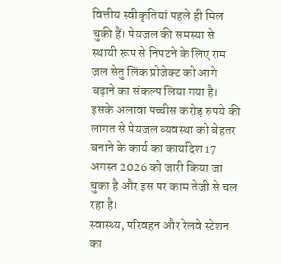वित्तीय स्वीकृतियां पहले ही मिल चुकी हैं। पेयजल की समस्या से स्थायी रूप से निपटने के लिए राम जल सेतु लिंक प्रोजेक्ट को आगे बढ़ाने का संकल्प लिया गया है। इसके अलावा पच्चीस करोड़ रुपये की लागत से पेयजल व्यवस्था को बेहतर बनाने के कार्य का कार्यादेश 17 अगस्त 2026 को जारी किया जा चुका है और इस पर काम तेजी से चल रहा है।
स्वास्थ्य, परिवहन और रेलवे स्टेशन का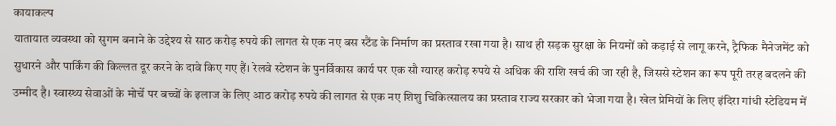कायाकल्प
यातायात व्यवस्था को सुगम बनाने के उद्देश्य से साठ करोड़ रुपये की लागत से एक नए बस स्टैंड के निर्माण का प्रस्ताव रखा गया है। साथ ही सड़क सुरक्षा के नियमों को कड़ाई से लागू करने, ट्रैफिक मैनेजमेंट को सुधारने और पार्किंग की किल्लत दूर करने के दावे किए गए हैं। रेलवे स्टेशन के पुनर्विकास कार्य पर एक सौ ग्यारह करोड़ रुपये से अधिक की राशि खर्च की जा रही है, जिससे स्टेशन का रूप पूरी तरह बदलने की उम्मीद है। स्वास्थ्य सेवाओं के मोर्चे पर बच्चों के इलाज के लिए आठ करोड़ रुपये की लागत से एक नए शिशु चिकित्सालय का प्रस्ताव राज्य सरकार को भेजा गया है। खेल प्रेमियों के लिए इंदिरा गांधी स्टेडियम में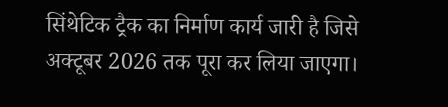सिंथेटिक ट्रैक का निर्माण कार्य जारी है जिसे अक्टूबर 2026 तक पूरा कर लिया जाएगा।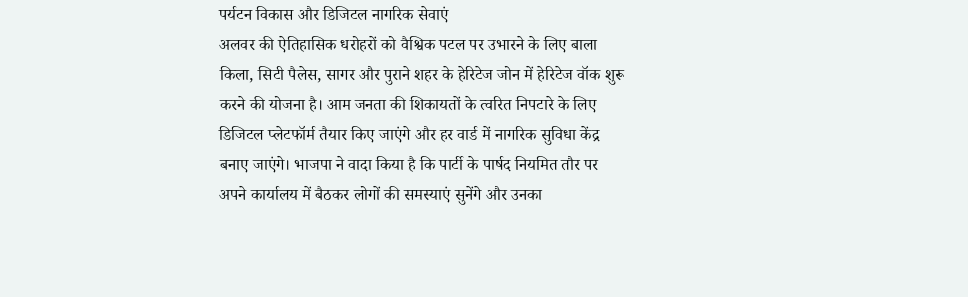पर्यटन विकास और डिजिटल नागरिक सेवाएं
अलवर की ऐतिहासिक धरोहरों को वैश्विक पटल पर उभारने के लिए बाला किला, सिटी पैलेस, सागर और पुराने शहर के हेरिटेज जोन में हेरिटेज वॉक शुरू करने की योजना है। आम जनता की शिकायतों के त्वरित निपटारे के लिए डिजिटल प्लेटफॉर्म तैयार किए जाएंगे और हर वार्ड में नागरिक सुविधा केंद्र बनाए जाएंगे। भाजपा ने वादा किया है कि पार्टी के पार्षद नियमित तौर पर अपने कार्यालय में बैठकर लोगों की समस्याएं सुनेंगे और उनका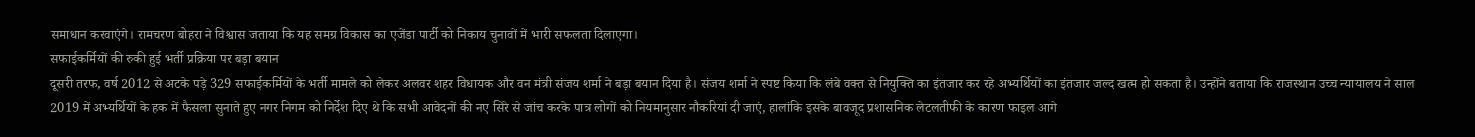समाधान करवाएंगे। रामचरण बोहरा ने विश्वास जताया कि यह समग्र विकास का एजेंडा पार्टी को निकाय चुनावों में भारी सफलता दिलाएगा।
सफाईकर्मियों की रुकी हुई भर्ती प्रक्रिया पर बड़ा बयान
दूसरी तरफ, वर्ष 2012 से अटके पड़े 329 सफाईकर्मियों के भर्ती मामले को लेकर अलवर शहर विधायक और वन मंत्री संजय शर्मा ने बड़ा बयान दिया है। संजय शर्मा ने स्पष्ट किया कि लंबे वक्त से नियुक्ति का इंतजार कर रहे अभ्यर्थियों का इंतजार जल्द खत्म हो सकता है। उन्होंने बताया कि राजस्थान उच्च न्यायालय ने साल 2019 में अभ्यर्थियों के हक में फैसला सुनाते हुए नगर निगम को निर्देश दिए थे कि सभी आवेदनों की नए सिरे से जांच करके पात्र लोगों को नियमानुसार नौकरियां दी जाएं, हालांकि इसके बावजूद प्रशासनिक लेटलतीफी के कारण फाइल आगे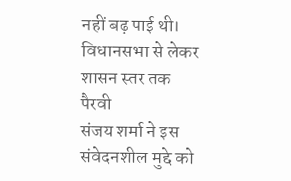नहीं बढ़ पाई थी।
विधानसभा से लेकर शासन स्तर तक पैरवी
संजय शर्मा ने इस संवेदनशील मुद्दे को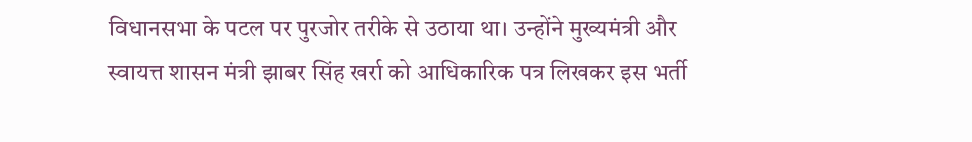विधानसभा के पटल पर पुरजोर तरीके से उठाया था। उन्होंने मुख्यमंत्री और स्वायत्त शासन मंत्री झाबर सिंह खर्रा को आधिकारिक पत्र लिखकर इस भर्ती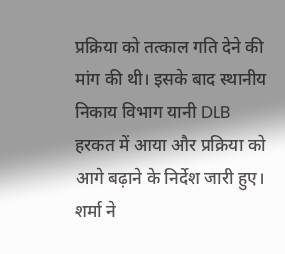प्रक्रिया को तत्काल गति देने की मांग की थी। इसके बाद स्थानीय निकाय विभाग यानी DLB हरकत में आया और प्रक्रिया को आगे बढ़ाने के निर्देश जारी हुए। शर्मा ने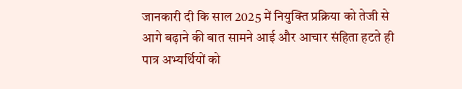जानकारी दी कि साल 2025 में नियुक्ति प्रक्रिया को तेजी से आगे बढ़ाने की बात सामने आई और आचार संहिता हटते ही पात्र अभ्यर्थियों को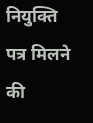नियुक्ति पत्र मिलने की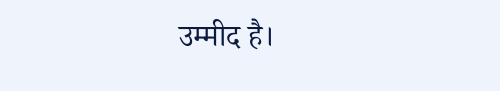उम्मीद है।